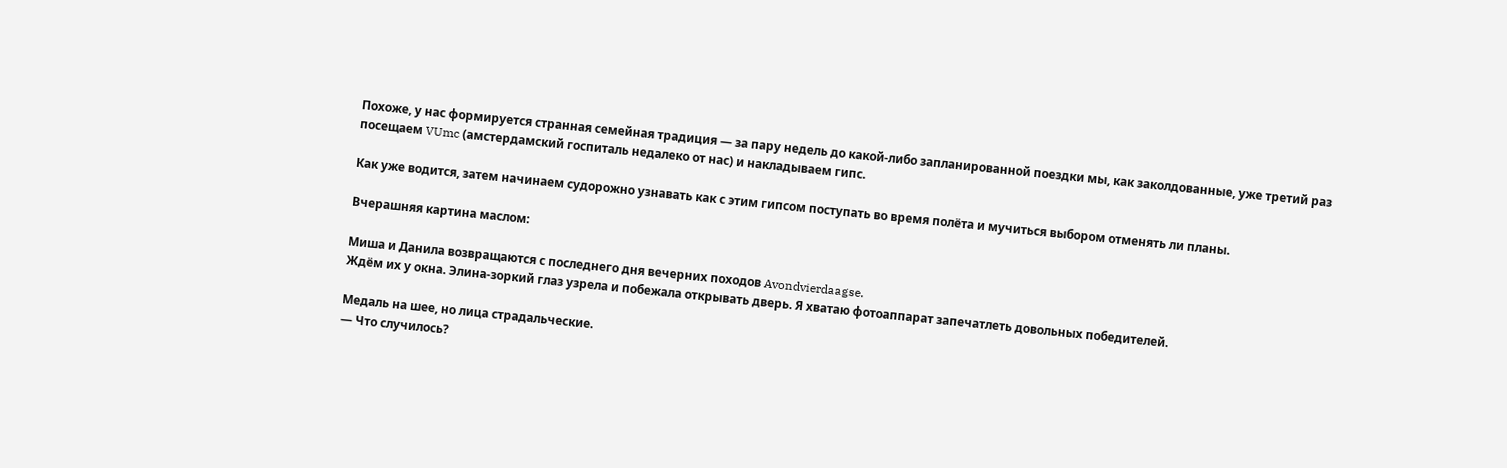Похоже, у нас формируется странная семейная традиция — за пару недель до какой-либо запланированной поездки мы, как заколдованные, уже третий раз посещаем VUmc (амстердамский госпиталь недалеко от нас) и накладываем гипс.

Как уже водится, затем начинаем судорожно узнавать как с этим гипсом поступать во время полёта и мучиться выбором отменять ли планы.

Вчерашняя картина маслом:

Миша и Данила возвращаются с последнего дня вечерних походов Avondvierdaagse.
Ждём их у окна. Элина-зоркий глаз узрела и побежала открывать дверь. Я хватаю фотоаппарат запечатлеть довольных победителей.

Медаль на шее, но лица страдальческие.
— Что случилось?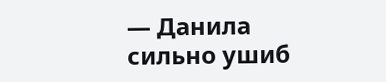— Данила сильно ушиб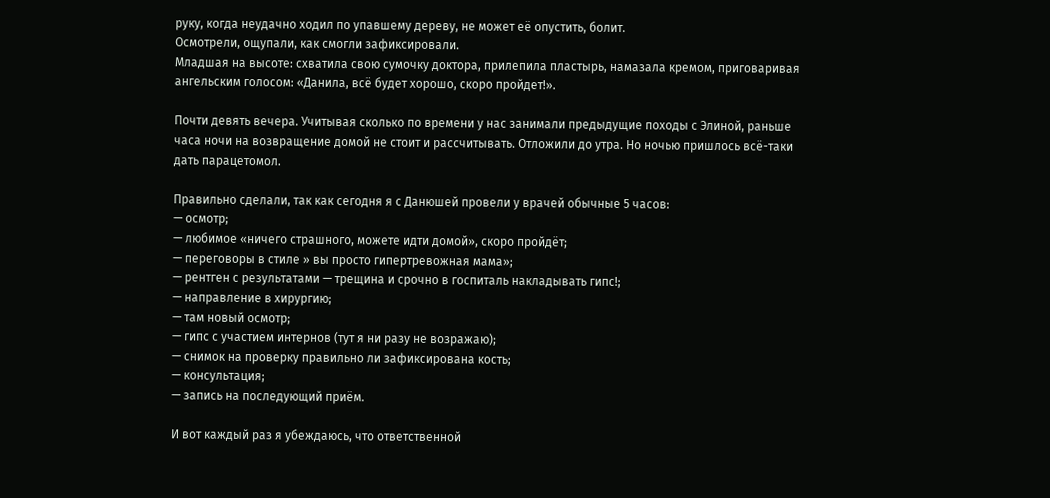руку, когда неудачно ходил по упавшему дереву, не может её опустить, болит.
Осмотрели, ощупали, как смогли зафиксировали.
Младшая на высоте: схватила свою сумочку доктора, прилепила пластырь, намазала кремом, приговаривая ангельским голосом: «Данила, всё будет хорошо, скоро пройдет!».

Почти девять вечера. Учитывая сколько по времени у нас занимали предыдущие походы с Элиной, раньше часа ночи на возвращение домой не стоит и рассчитывать. Отложили до утра. Но ночью пришлось всё-таки дать парацетомол.

Правильно сделали, так как сегодня я с Данюшей провели у врачей обычные 5 часов:
— осмотр;
— любимое «ничего страшного, можете идти домой», скоро пройдёт;
— переговоры в стиле » вы просто гипертревожная мама»;
— рентген с результатами — трещина и срочно в госпиталь накладывать гипс!;
— направление в хирургию;
— там новый осмотр;
— гипс с участием интернов (тут я ни разу не возражаю);
— снимок на проверку правильно ли зафиксирована кость;
— консультация;
— запись на последующий приём.

И вот каждый раз я убеждаюсь, что ответственной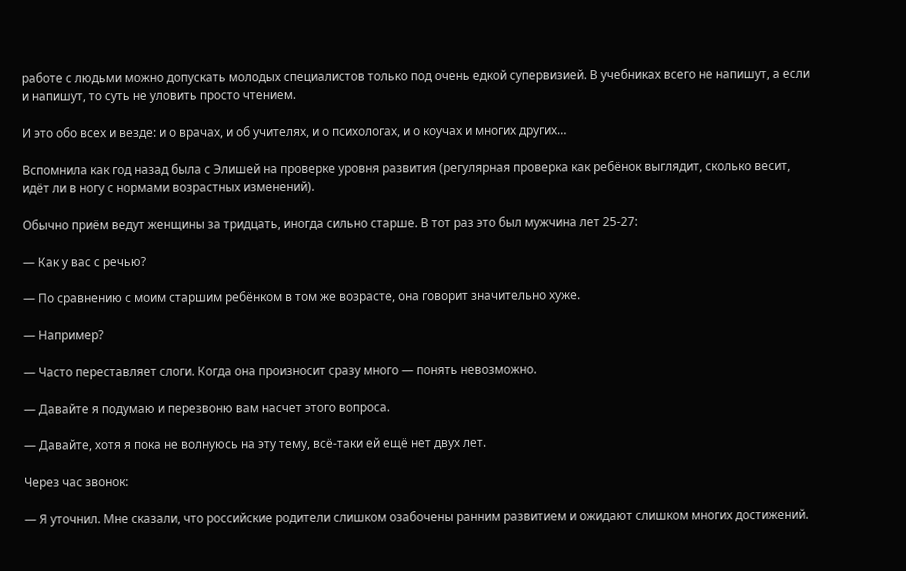работе с людьми можно допускать молодых специалистов только под очень едкой супервизией. В учебниках всего не напишут, а если и напишут, то суть не уловить просто чтением.

И это обо всех и везде: и о врачах, и об учителях, и о психологах, и о коучах и многих других…

Вспомнила как год назад была с Элишей на проверке уровня развития (регулярная проверка как ребёнок выглядит, сколько весит, идёт ли в ногу с нормами возрастных изменений).

Обычно приём ведут женщины за тридцать, иногда сильно старше. В тот раз это был мужчина лет 25-27:

— Как у вас с речью?

— По сравнению с моим старшим ребёнком в том же возрасте, она говорит значительно хуже.

— Например?

— Часто переставляет слоги. Когда она произносит сразу много — понять невозможно.

— Давайте я подумаю и перезвоню вам насчет этого вопроса.

— Давайте, хотя я пока не волнуюсь на эту тему, всё-таки ей ещё нет двух лет.

Через час звонок:

— Я уточнил. Мне сказали, что российские родители слишком озабочены ранним развитием и ожидают слишком многих достижений.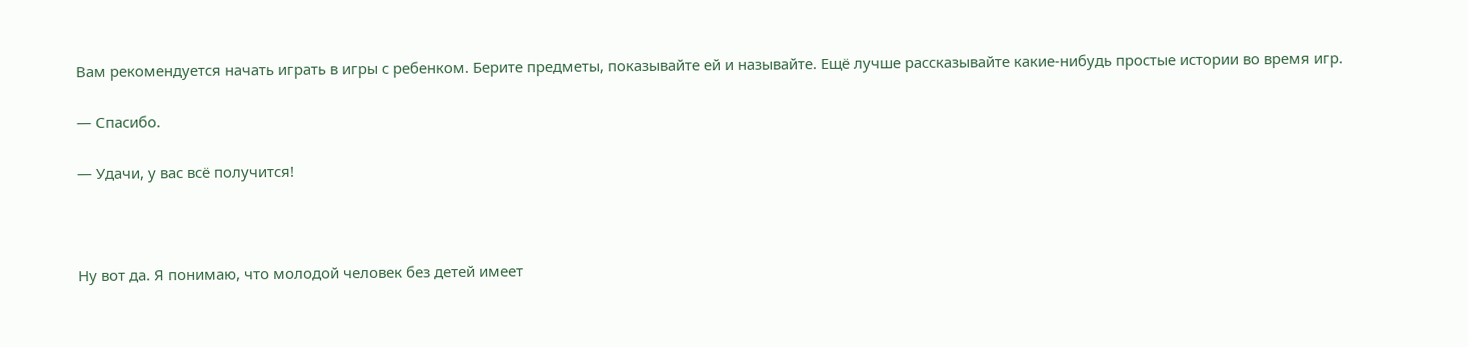Вам рекомендуется начать играть в игры с ребенком. Берите предметы, показывайте ей и называйте. Ещё лучше рассказывайте какие-нибудь простые истории во время игр.

— Спасибо.

— Удачи, у вас всё получится!



Ну вот да. Я понимаю, что молодой человек без детей имеет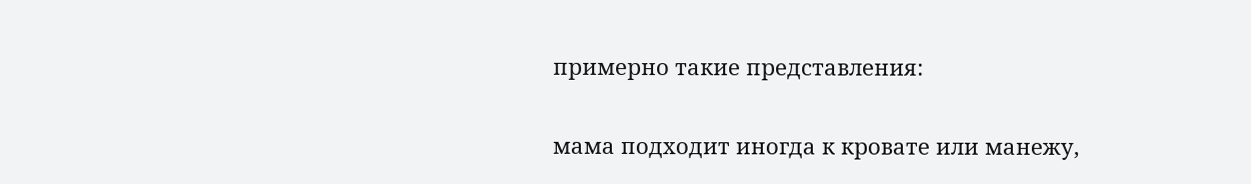примерно такие представления:

мама подходит иногда к кровате или манежу,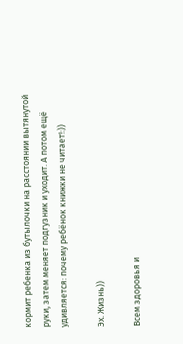кормит ребенка из бутылочки на расстоянии вытянутой руки, затем меняет подгузник и уходит. А потом ещё удивляется: почему ребёнок книжки не читает!:))

Эх. Жизнь))

Всем здоровья и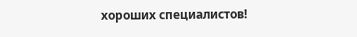хороших специалистов!